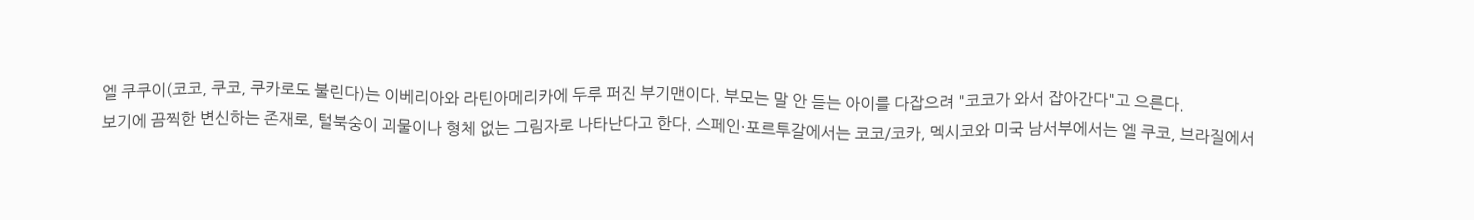엘 쿠쿠이(코코, 쿠코, 쿠카로도 불린다)는 이베리아와 라틴아메리카에 두루 퍼진 부기맨이다. 부모는 말 안 듣는 아이를 다잡으려 "코코가 와서 잡아간다"고 으른다.
보기에 끔찍한 변신하는 존재로, 털북숭이 괴물이나 형체 없는 그림자로 나타난다고 한다. 스페인·포르투갈에서는 코코/코카, 멕시코와 미국 남서부에서는 엘 쿠코, 브라질에서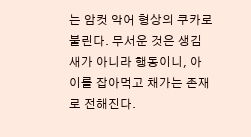는 암컷 악어 형상의 쿠카로 불린다. 무서운 것은 생김새가 아니라 행동이니, 아이를 잡아먹고 채가는 존재로 전해진다.